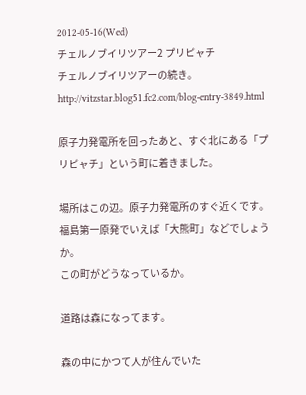2012-05-16(Wed)
チェルノブイリツアー2 プリピャチ
チェルノブイリツアーの続き。
http://vitzstar.blog51.fc2.com/blog-entry-3849.html

原子力発電所を回ったあと、すぐ北にある「プリピャチ」という町に着きました。

場所はこの辺。原子力発電所のすぐ近くです。
福島第一原発でいえば「大熊町」などでしょうか。
この町がどうなっているか。

道路は森になってます。

森の中にかつて人が住んでいた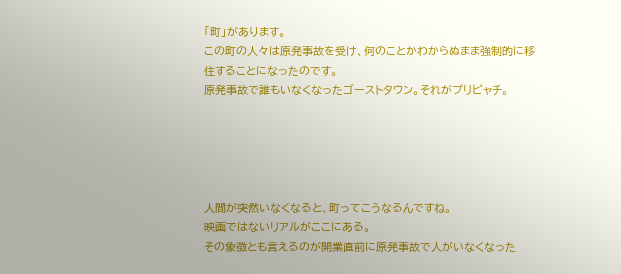「町」があります。
この町の人々は原発事故を受け、何のことかわからぬまま強制的に移住することになったのです。
原発事故で誰もいなくなったゴーストタウン。それがプリピャチ。





人間が突然いなくなると、町ってこうなるんですね。
映画ではないリアルがここにある。
その象徴とも言えるのが開業直前に原発事故で人がいなくなった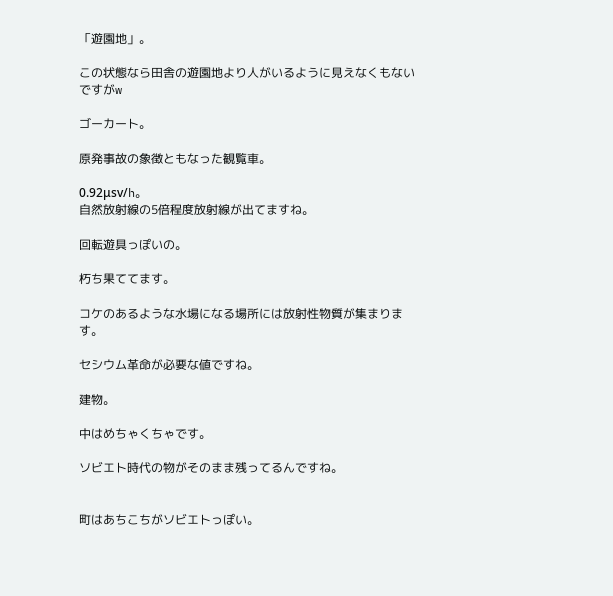「遊園地」。

この状態なら田舎の遊園地より人がいるように見えなくもないですがw

ゴーカート。

原発事故の象徴ともなった観覧車。

0.92μsv/h。
自然放射線の5倍程度放射線が出てますね。

回転遊具っぽいの。

朽ち果ててます。

コケのあるような水場になる場所には放射性物質が集まります。

セシウム革命が必要な値ですね。

建物。

中はめちゃくちゃです。

ソビエト時代の物がそのまま残ってるんですね。


町はあちこちがソビエトっぽい。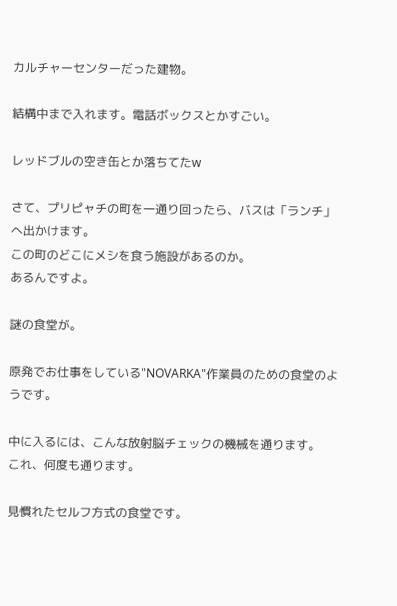カルチャーセンターだった建物。

結構中まで入れます。電話ボックスとかすごい。

レッドブルの空き缶とか落ちてたw

さて、プリピャチの町を一通り回ったら、バスは「ランチ」へ出かけます。
この町のどこにメシを食う施設があるのか。
あるんですよ。

謎の食堂が。

原発でお仕事をしている"NOVARKA"作業員のための食堂のようです。

中に入るには、こんな放射脳チェックの機械を通ります。
これ、何度も通ります。

見慣れたセルフ方式の食堂です。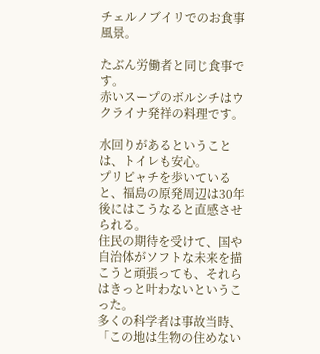チェルノブイリでのお食事風景。

たぶん労働者と同じ食事です。
赤いスープのボルシチはウクライナ発祥の料理です。

水回りがあるということは、トイレも安心。
プリピャチを歩いていると、福島の原発周辺は30年後にはこうなると直感させられる。
住民の期待を受けて、国や自治体がソフトな未来を描こうと頑張っても、それらはきっと叶わないというこった。
多くの科学者は事故当時、
「この地は生物の住めない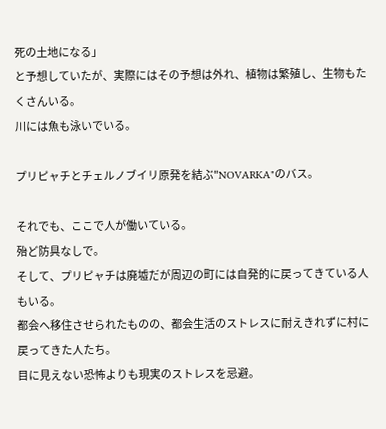死の土地になる」
と予想していたが、実際にはその予想は外れ、植物は繁殖し、生物もたくさんいる。
川には魚も泳いでいる。

プリピャチとチェルノブイリ原発を結ぶ"NOVARKA"のバス。

それでも、ここで人が働いている。
殆ど防具なしで。
そして、プリピャチは廃墟だが周辺の町には自発的に戻ってきている人もいる。
都会へ移住させられたものの、都会生活のストレスに耐えきれずに村に戻ってきた人たち。
目に見えない恐怖よりも現実のストレスを忌避。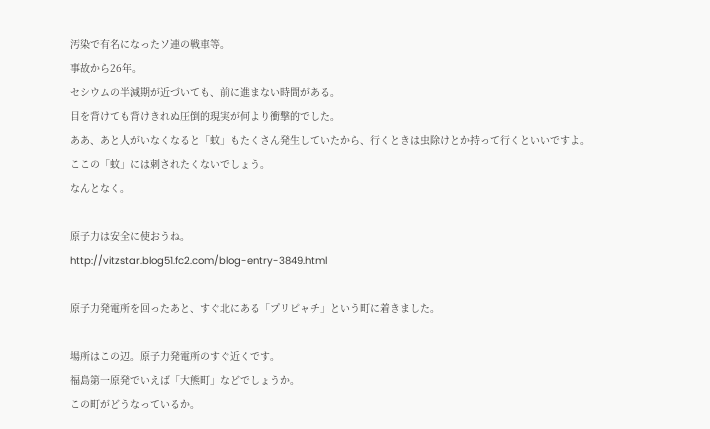汚染で有名になったソ連の戦車等。
事故から26年。
セシウムの半減期が近づいても、前に進まない時間がある。
目を背けても背けきれぬ圧倒的現実が何より衝撃的でした。
ああ、あと人がいなくなると「蚊」もたくさん発生していたから、行くときは虫除けとか持って行くといいですよ。
ここの「蚊」には刺されたくないでしょう。
なんとなく。

原子力は安全に使おうね。
http://vitzstar.blog51.fc2.com/blog-entry-3849.html

原子力発電所を回ったあと、すぐ北にある「プリピャチ」という町に着きました。

場所はこの辺。原子力発電所のすぐ近くです。
福島第一原発でいえば「大熊町」などでしょうか。
この町がどうなっているか。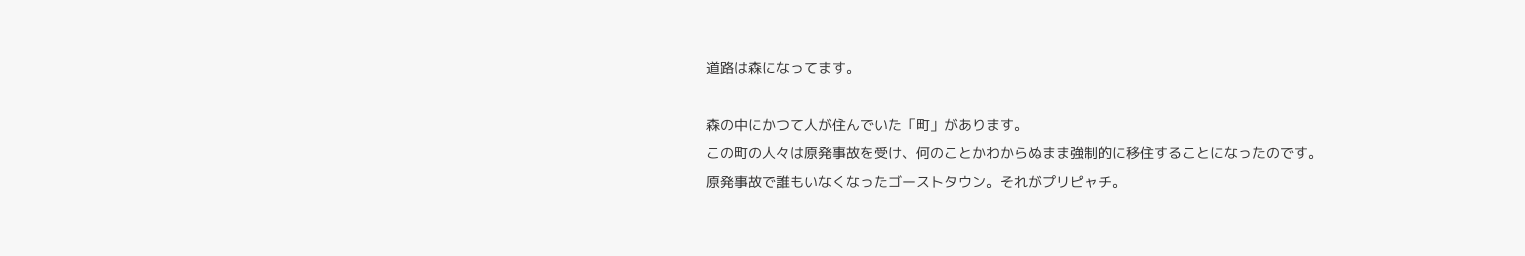道路は森になってます。

森の中にかつて人が住んでいた「町」があります。
この町の人々は原発事故を受け、何のことかわからぬまま強制的に移住することになったのです。
原発事故で誰もいなくなったゴーストタウン。それがプリピャチ。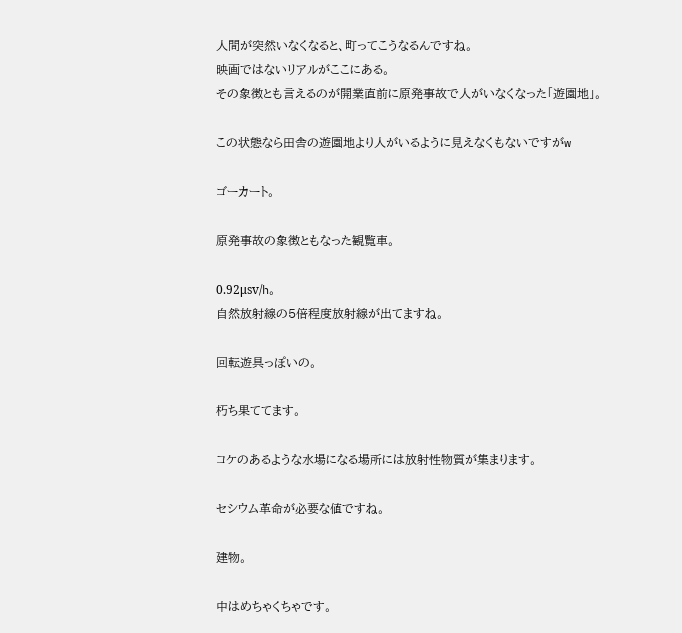人間が突然いなくなると、町ってこうなるんですね。
映画ではないリアルがここにある。
その象徴とも言えるのが開業直前に原発事故で人がいなくなった「遊園地」。

この状態なら田舎の遊園地より人がいるように見えなくもないですがw

ゴーカート。

原発事故の象徴ともなった観覧車。

0.92μsv/h。
自然放射線の5倍程度放射線が出てますね。

回転遊具っぽいの。

朽ち果ててます。

コケのあるような水場になる場所には放射性物質が集まります。

セシウム革命が必要な値ですね。

建物。

中はめちゃくちゃです。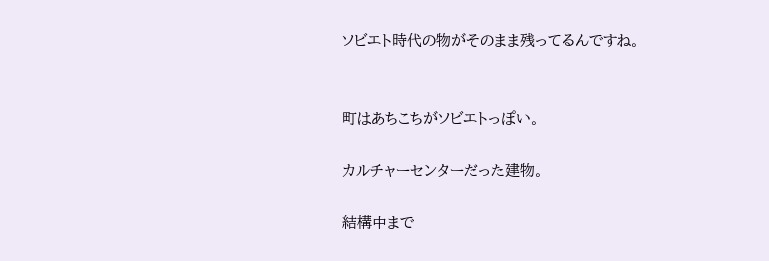ソビエト時代の物がそのまま残ってるんですね。


町はあちこちがソビエトっぽい。

カルチャーセンターだった建物。

結構中まで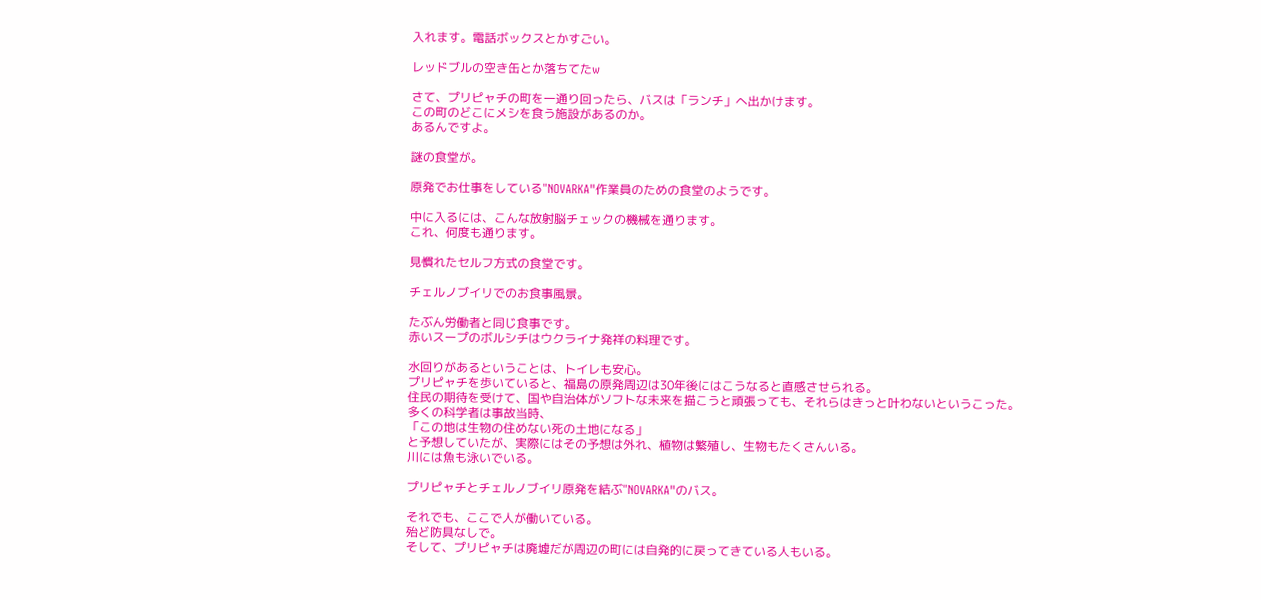入れます。電話ボックスとかすごい。

レッドブルの空き缶とか落ちてたw

さて、プリピャチの町を一通り回ったら、バスは「ランチ」へ出かけます。
この町のどこにメシを食う施設があるのか。
あるんですよ。

謎の食堂が。

原発でお仕事をしている"NOVARKA"作業員のための食堂のようです。

中に入るには、こんな放射脳チェックの機械を通ります。
これ、何度も通ります。

見慣れたセルフ方式の食堂です。

チェルノブイリでのお食事風景。

たぶん労働者と同じ食事です。
赤いスープのボルシチはウクライナ発祥の料理です。

水回りがあるということは、トイレも安心。
プリピャチを歩いていると、福島の原発周辺は30年後にはこうなると直感させられる。
住民の期待を受けて、国や自治体がソフトな未来を描こうと頑張っても、それらはきっと叶わないというこった。
多くの科学者は事故当時、
「この地は生物の住めない死の土地になる」
と予想していたが、実際にはその予想は外れ、植物は繁殖し、生物もたくさんいる。
川には魚も泳いでいる。

プリピャチとチェルノブイリ原発を結ぶ"NOVARKA"のバス。

それでも、ここで人が働いている。
殆ど防具なしで。
そして、プリピャチは廃墟だが周辺の町には自発的に戻ってきている人もいる。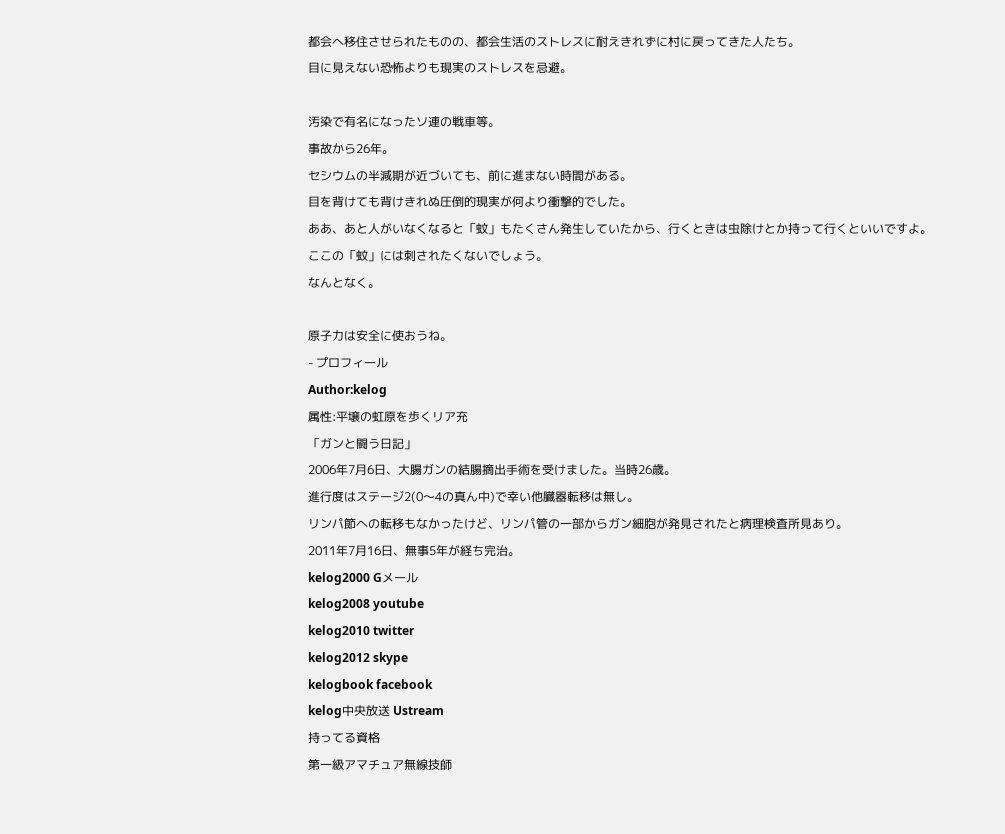都会へ移住させられたものの、都会生活のストレスに耐えきれずに村に戻ってきた人たち。
目に見えない恐怖よりも現実のストレスを忌避。

汚染で有名になったソ連の戦車等。
事故から26年。
セシウムの半減期が近づいても、前に進まない時間がある。
目を背けても背けきれぬ圧倒的現実が何より衝撃的でした。
ああ、あと人がいなくなると「蚊」もたくさん発生していたから、行くときは虫除けとか持って行くといいですよ。
ここの「蚊」には刺されたくないでしょう。
なんとなく。

原子力は安全に使おうね。
- プロフィール
Author:kelog
属性:平壌の虹原を歩くリア充
「ガンと闘う日記」
2006年7月6日、大腸ガンの結腸摘出手術を受けました。当時26歳。
進行度はステージ2(0〜4の真ん中)で幸い他臓器転移は無し。
リンパ節への転移もなかったけど、リンパ管の一部からガン細胞が発見されたと病理検査所見あり。
2011年7月16日、無事5年が経ち完治。
kelog2000 Gメール
kelog2008 youtube
kelog2010 twitter
kelog2012 skype
kelogbook facebook
kelog中央放送 Ustream
持ってる資格
第一級アマチュア無線技師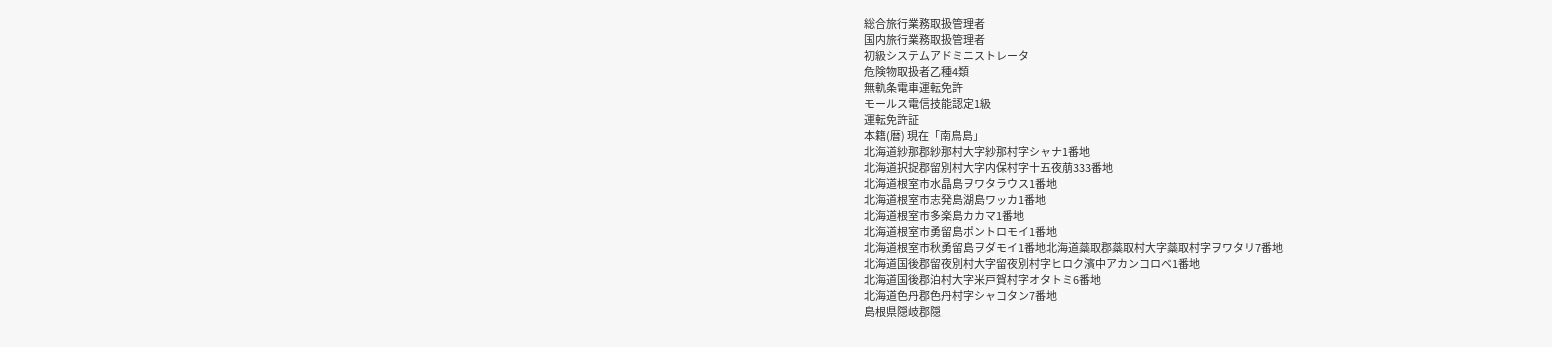総合旅行業務取扱管理者
国内旅行業務取扱管理者
初級システムアドミニストレータ
危険物取扱者乙種4類
無軌条電車運転免許
モールス電信技能認定1級
運転免許証
本籍(暦) 現在「南鳥島」
北海道紗那郡紗那村大字紗那村字シャナ1番地
北海道択捉郡留別村大字内保村字十五夜萠333番地
北海道根室市水晶島ヲワタラウス1番地
北海道根室市志発島湖島ワッカ1番地
北海道根室市多楽島カカマ1番地
北海道根室市勇留島ポントロモイ1番地
北海道根室市秋勇留島ヲダモイ1番地北海道蘂取郡蘂取村大字蘂取村字ヲワタリ7番地
北海道国後郡留夜別村大字留夜別村字ヒロク濱中アカンコロベ1番地
北海道国後郡泊村大字米戸賀村字オタトミ6番地
北海道色丹郡色丹村字シャコタン7番地
島根県隠岐郡隠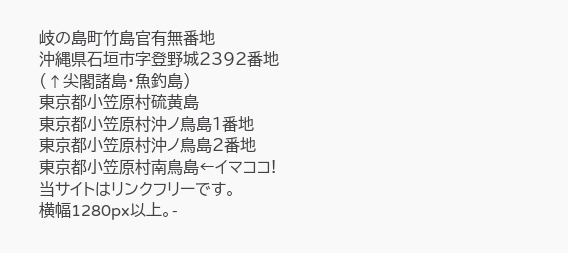岐の島町竹島官有無番地
沖縄県石垣市字登野城2392番地
(↑尖閣諸島・魚釣島)
東京都小笠原村硫黄島
東京都小笠原村沖ノ鳥島1番地
東京都小笠原村沖ノ鳥島2番地
東京都小笠原村南鳥島←イマココ!
当サイトはリンクフリーです。
横幅1280px以上。-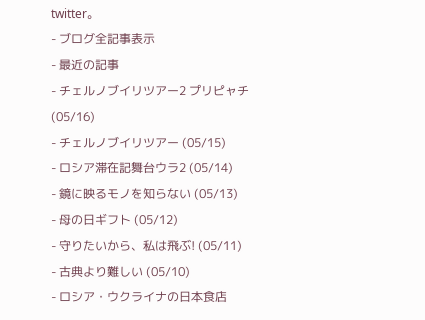twitter。
- ブログ全記事表示
- 最近の記事
- チェルノブイリツアー2 プリピャチ (05/16)
- チェルノブイリツアー (05/15)
- ロシア滞在記舞台ウラ2 (05/14)
- 鏡に映るモノを知らない (05/13)
- 母の日ギフト (05/12)
- 守りたいから、私は飛ぶ! (05/11)
- 古典より難しい (05/10)
- ロシア・ウクライナの日本食店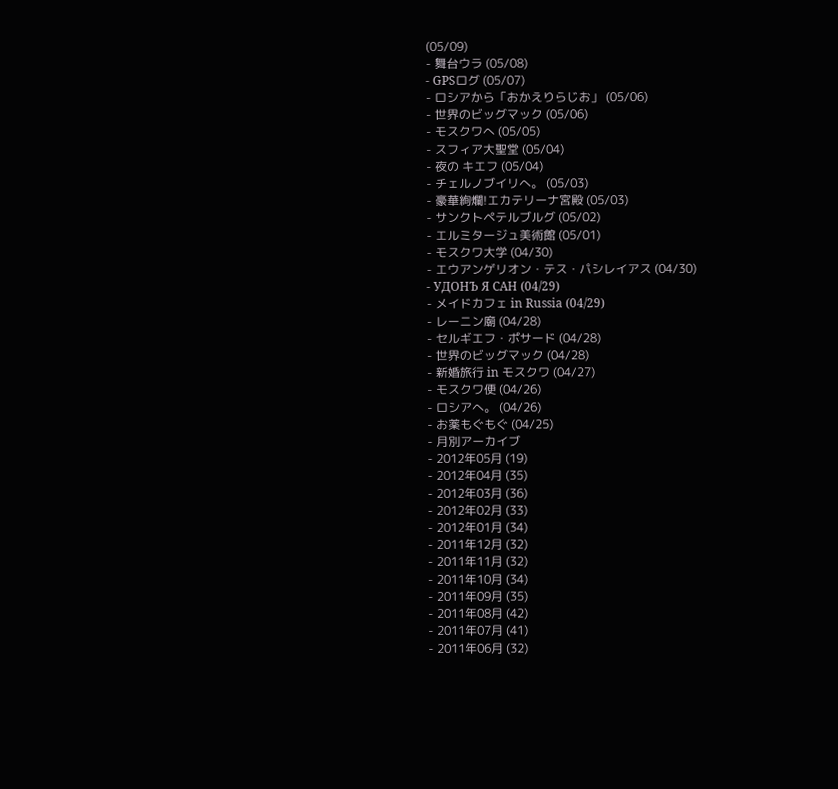(05/09)
- 舞台ウラ (05/08)
- GPSログ (05/07)
- ロシアから「おかえりらじお」 (05/06)
- 世界のビッグマック (05/06)
- モスクワへ (05/05)
- スフィア大聖堂 (05/04)
- 夜の キエフ (05/04)
- チェルノブイリへ。 (05/03)
- 豪華絢爛!エカテリーナ宮殿 (05/03)
- サンクトペテルブルグ (05/02)
- エルミタージュ美術館 (05/01)
- モスクワ大学 (04/30)
- エウアンゲリオン・テス・パシレイアス (04/30)
- УДОНЪ Я САН (04/29)
- メイドカフェ in Russia (04/29)
- レーニン廟 (04/28)
- セルギエフ・ポサード (04/28)
- 世界のビッグマック (04/28)
- 新婚旅行 in モスクワ (04/27)
- モスクワ便 (04/26)
- ロシアへ。 (04/26)
- お薬もぐもぐ (04/25)
- 月別アーカイブ
- 2012年05月 (19)
- 2012年04月 (35)
- 2012年03月 (36)
- 2012年02月 (33)
- 2012年01月 (34)
- 2011年12月 (32)
- 2011年11月 (32)
- 2011年10月 (34)
- 2011年09月 (35)
- 2011年08月 (42)
- 2011年07月 (41)
- 2011年06月 (32)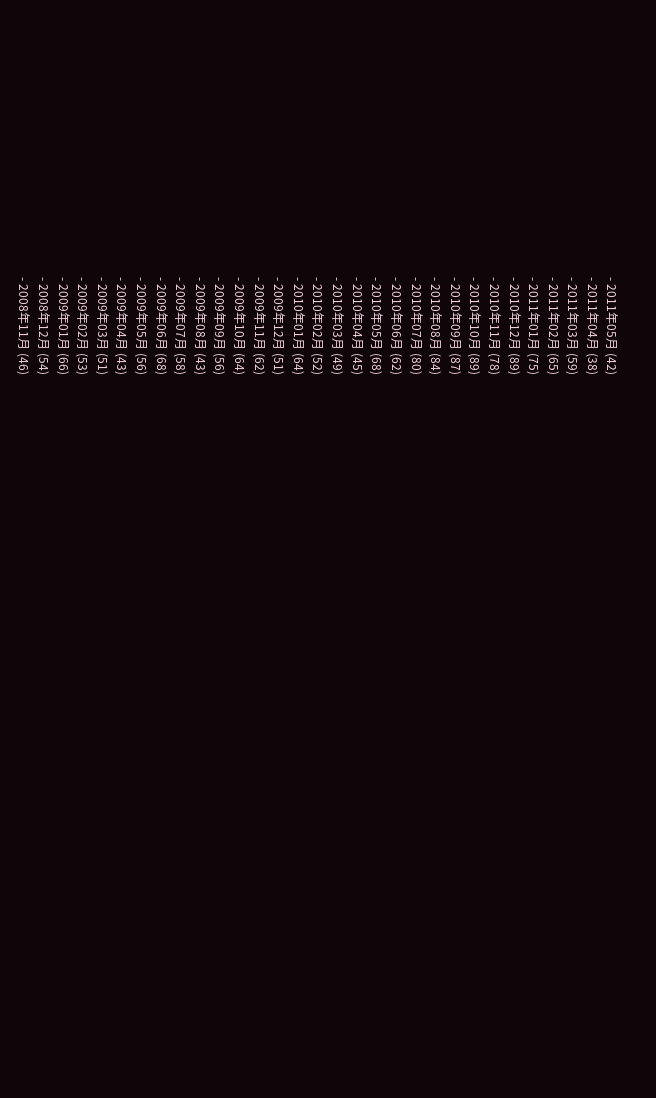- 2011年05月 (42)
- 2011年04月 (38)
- 2011年03月 (59)
- 2011年02月 (65)
- 2011年01月 (75)
- 2010年12月 (89)
- 2010年11月 (78)
- 2010年10月 (89)
- 2010年09月 (87)
- 2010年08月 (84)
- 2010年07月 (80)
- 2010年06月 (62)
- 2010年05月 (68)
- 2010年04月 (45)
- 2010年03月 (49)
- 2010年02月 (52)
- 2010年01月 (64)
- 2009年12月 (51)
- 2009年11月 (62)
- 2009年10月 (64)
- 2009年09月 (56)
- 2009年08月 (43)
- 2009年07月 (58)
- 2009年06月 (68)
- 2009年05月 (56)
- 2009年04月 (43)
- 2009年03月 (51)
- 2009年02月 (53)
- 2009年01月 (66)
- 2008年12月 (54)
- 2008年11月 (46)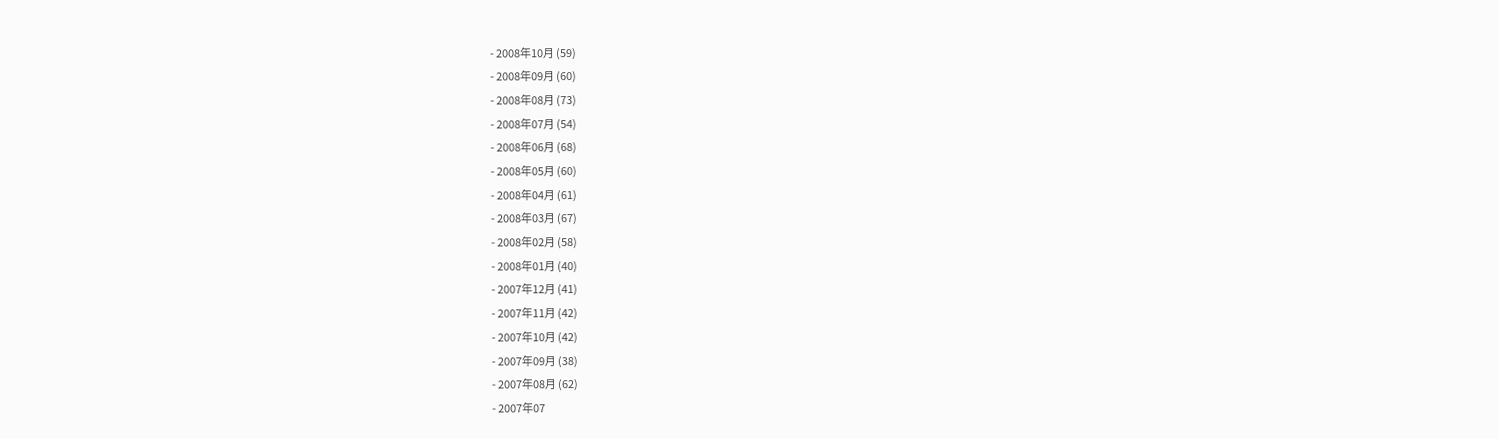- 2008年10月 (59)
- 2008年09月 (60)
- 2008年08月 (73)
- 2008年07月 (54)
- 2008年06月 (68)
- 2008年05月 (60)
- 2008年04月 (61)
- 2008年03月 (67)
- 2008年02月 (58)
- 2008年01月 (40)
- 2007年12月 (41)
- 2007年11月 (42)
- 2007年10月 (42)
- 2007年09月 (38)
- 2007年08月 (62)
- 2007年07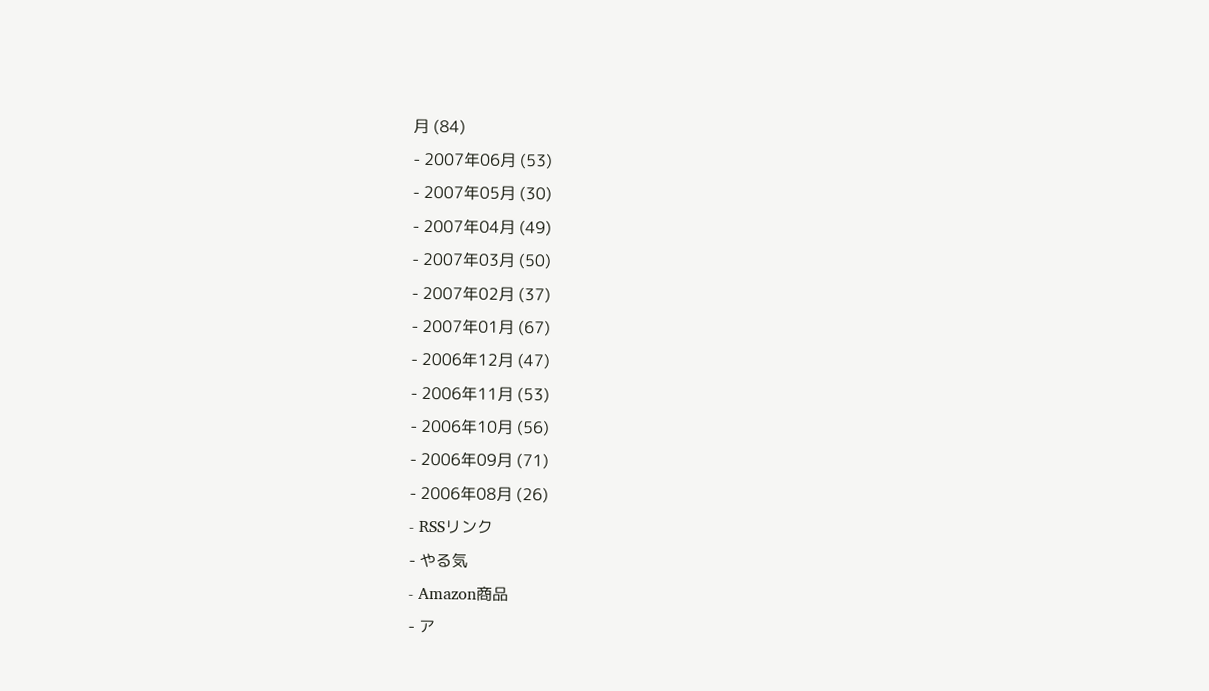月 (84)
- 2007年06月 (53)
- 2007年05月 (30)
- 2007年04月 (49)
- 2007年03月 (50)
- 2007年02月 (37)
- 2007年01月 (67)
- 2006年12月 (47)
- 2006年11月 (53)
- 2006年10月 (56)
- 2006年09月 (71)
- 2006年08月 (26)
- RSSリンク
- やる気
- Amazon商品
- ア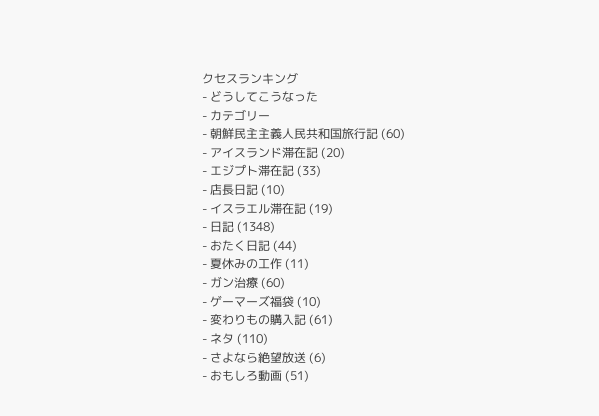クセスランキング
- どうしてこうなった
- カテゴリー
- 朝鮮民主主義人民共和国旅行記 (60)
- アイスランド滞在記 (20)
- エジプト滞在記 (33)
- 店長日記 (10)
- イスラエル滞在記 (19)
- 日記 (1348)
- おたく日記 (44)
- 夏休みの工作 (11)
- ガン治療 (60)
- ゲーマーズ福袋 (10)
- 変わりもの購入記 (61)
- ネタ (110)
- さよなら絶望放送 (6)
- おもしろ動画 (51)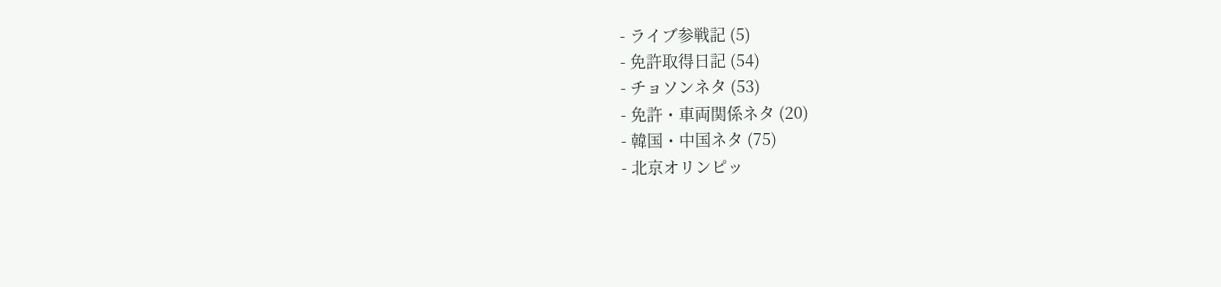- ライブ参戦記 (5)
- 免許取得日記 (54)
- チョソンネタ (53)
- 免許・車両関係ネタ (20)
- 韓国・中国ネタ (75)
- 北京オリンピッ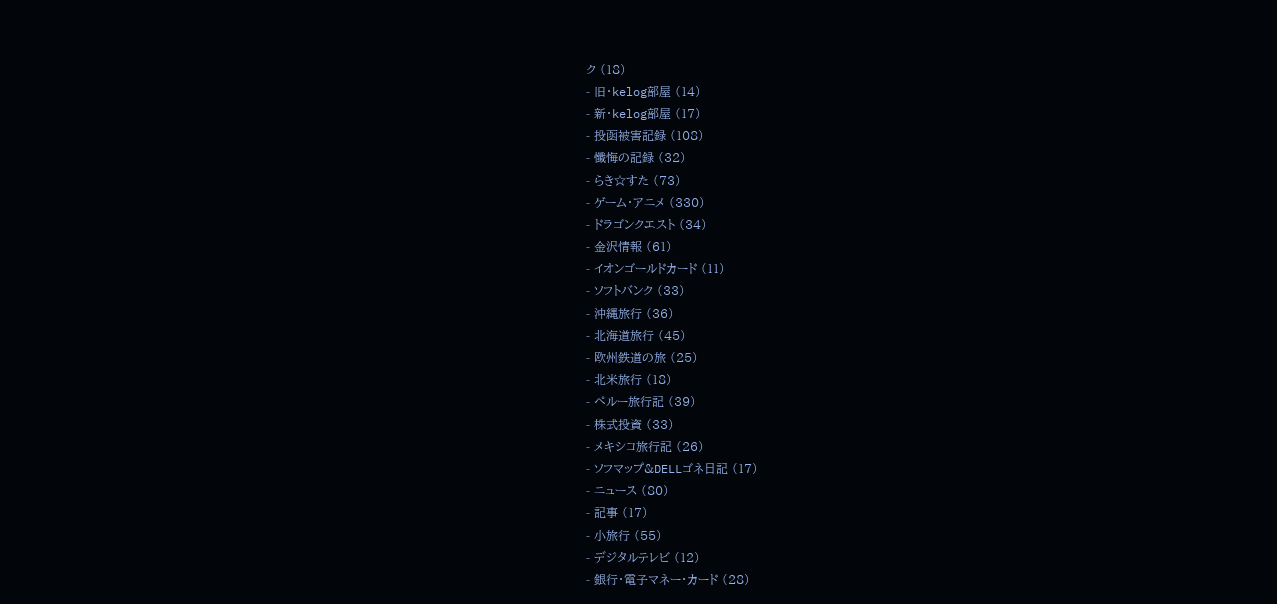ク (18)
- 旧・kelog部屋 (14)
- 新・kelog部屋 (17)
- 投函被害記録 (108)
- 懺悔の記録 (32)
- らき☆すた (73)
- ゲーム・アニメ (330)
- ドラゴンクエスト (34)
- 金沢情報 (61)
- イオンゴールドカード (11)
- ソフトバンク (33)
- 沖縄旅行 (36)
- 北海道旅行 (45)
- 欧州鉄道の旅 (25)
- 北米旅行 (18)
- ペルー旅行記 (39)
- 株式投資 (33)
- メキシコ旅行記 (26)
- ソフマップ&DELLゴネ日記 (17)
- ニュース (80)
- 記事 (17)
- 小旅行 (55)
- デジタルテレビ (12)
- 銀行・電子マネー・カード (28)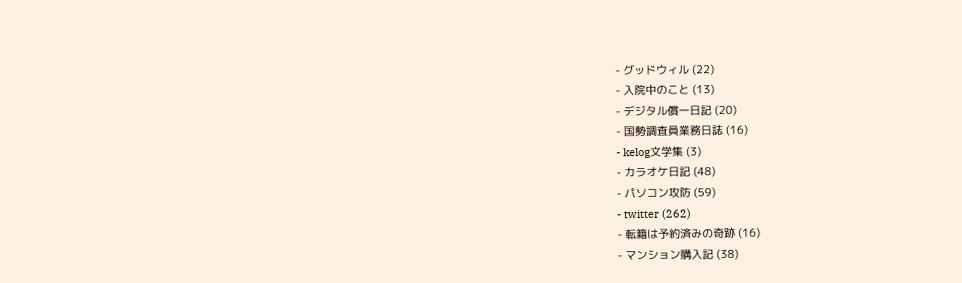- グッドウィル (22)
- 入院中のこと (13)
- デジタル償一日記 (20)
- 国勢調査員業務日誌 (16)
- kelog文学集 (3)
- カラオケ日記 (48)
- パソコン攻防 (59)
- twitter (262)
- 転籍は予約済みの奇跡 (16)
- マンション購入記 (38)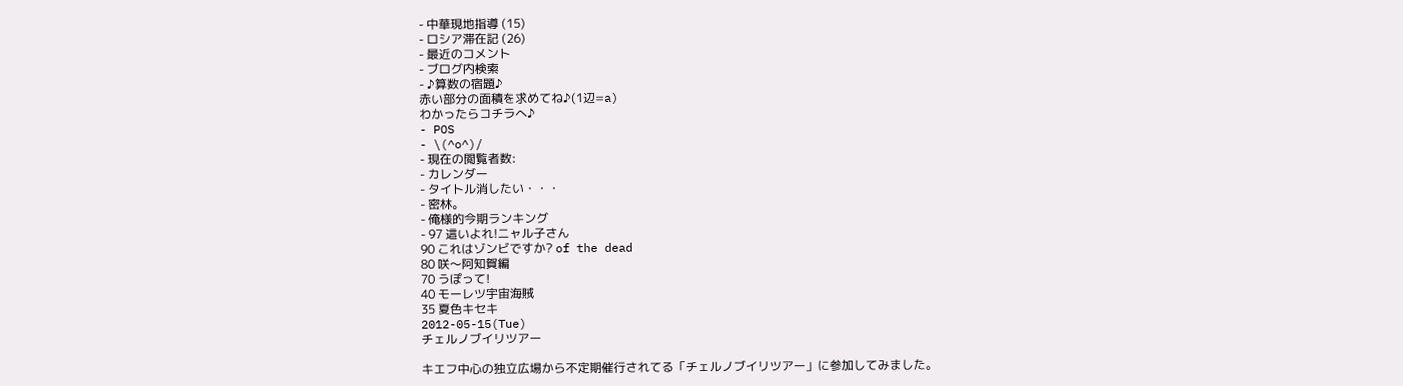- 中華現地指導 (15)
- ロシア滞在記 (26)
- 最近のコメント
- ブログ内検索
- ♪算数の宿題♪
赤い部分の面積を求めてね♪(1辺=a)
わかったらコチラへ♪
- POS
- \(^o^)/
- 現在の閲覧者数:
- カレンダー
- タイトル消したい・・・
- 密林。
- 俺様的今期ランキング
- 97 這いよれ!ニャル子さん
90 これはゾンビですか? of the dead
80 咲〜阿知賀編
70 うぽって!
40 モーレツ宇宙海賊
35 夏色キセキ
2012-05-15(Tue)
チェルノブイリツアー

キエフ中心の独立広場から不定期催行されてる「チェルノブイリツアー」に参加してみました。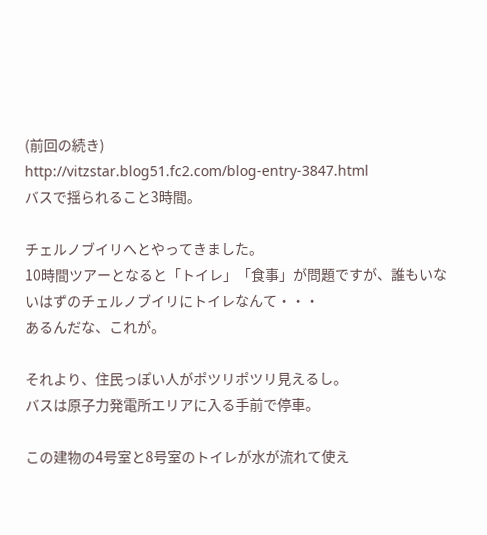(前回の続き)
http://vitzstar.blog51.fc2.com/blog-entry-3847.html
バスで揺られること3時間。

チェルノブイリへとやってきました。
10時間ツアーとなると「トイレ」「食事」が問題ですが、誰もいないはずのチェルノブイリにトイレなんて・・・
あるんだな、これが。

それより、住民っぽい人がポツリポツリ見えるし。
バスは原子力発電所エリアに入る手前で停車。

この建物の4号室と8号室のトイレが水が流れて使え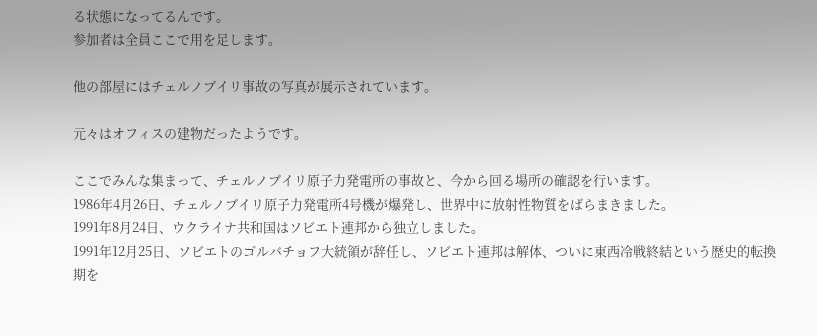る状態になってるんです。
参加者は全員ここで用を足します。

他の部屋にはチェルノブイリ事故の写真が展示されています。

元々はオフィスの建物だったようです。

ここでみんな集まって、チェルノブイリ原子力発電所の事故と、今から回る場所の確認を行います。
1986年4月26日、チェルノブイリ原子力発電所4号機が爆発し、世界中に放射性物質をばらまきました。
1991年8月24日、ウクライナ共和国はソビエト連邦から独立しました。
1991年12月25日、ソビエトのゴルバチョフ大統領が辞任し、ソビエト連邦は解体、ついに東西冷戦終結という歴史的転換期を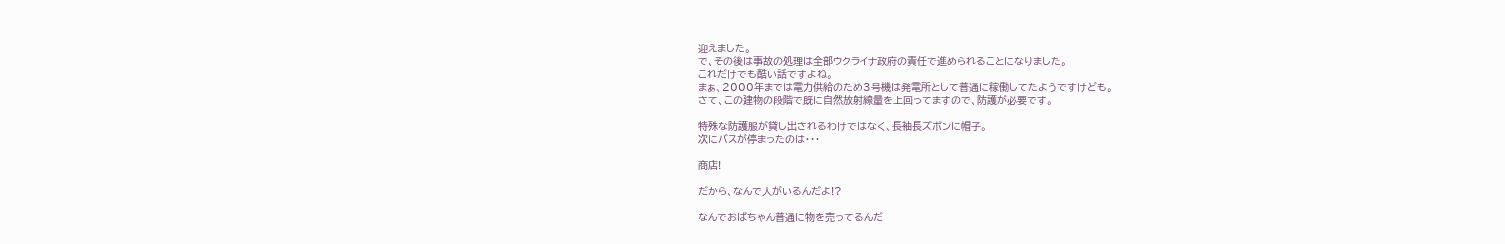迎えました。
で、その後は事故の処理は全部ウクライナ政府の責任で進められることになりました。
これだけでも酷い話ですよね。
まぁ、2000年までは電力供給のため3号機は発電所として普通に稼働してたようですけども。
さて、この建物の段階で既に自然放射線量を上回ってますので、防護が必要です。

特殊な防護服が貸し出されるわけではなく、長袖長ズボンに帽子。
次にバスが停まったのは・・・

商店!

だから、なんで人がいるんだよ!?

なんでおばちゃん普通に物を売ってるんだ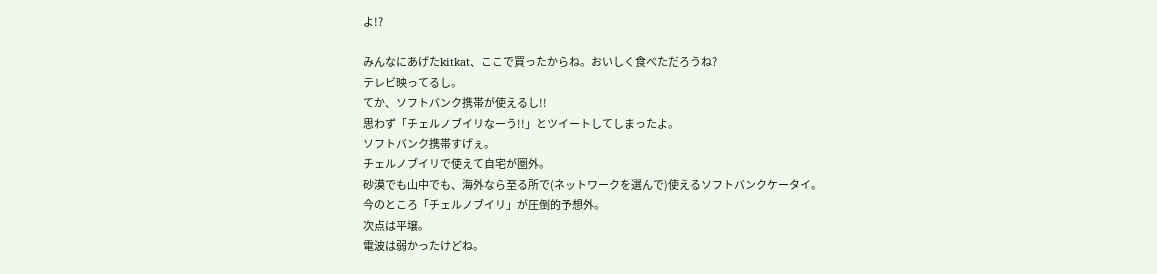よ!?

みんなにあげたkitkat、ここで買ったからね。おいしく食べただろうね?
テレビ映ってるし。
てか、ソフトバンク携帯が使えるし!!
思わず「チェルノブイリなーう!!」とツイートしてしまったよ。
ソフトバンク携帯すげぇ。
チェルノブイリで使えて自宅が圏外。
砂漠でも山中でも、海外なら至る所で(ネットワークを選んで)使えるソフトバンクケータイ。
今のところ「チェルノブイリ」が圧倒的予想外。
次点は平壌。
電波は弱かったけどね。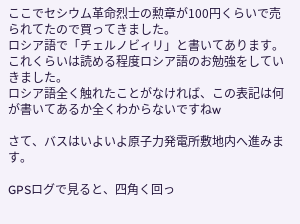ここでセシウム革命烈士の勲章が100円くらいで売られてたので買ってきました。
ロシア語で「チェルノビィリ」と書いてあります。
これくらいは読める程度ロシア語のお勉強をしていきました。
ロシア語全く触れたことがなければ、この表記は何が書いてあるか全くわからないですねw

さて、バスはいよいよ原子力発電所敷地内へ進みます。

GPSログで見ると、四角く回っ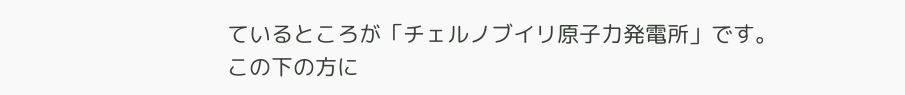ているところが「チェルノブイリ原子力発電所」です。
この下の方に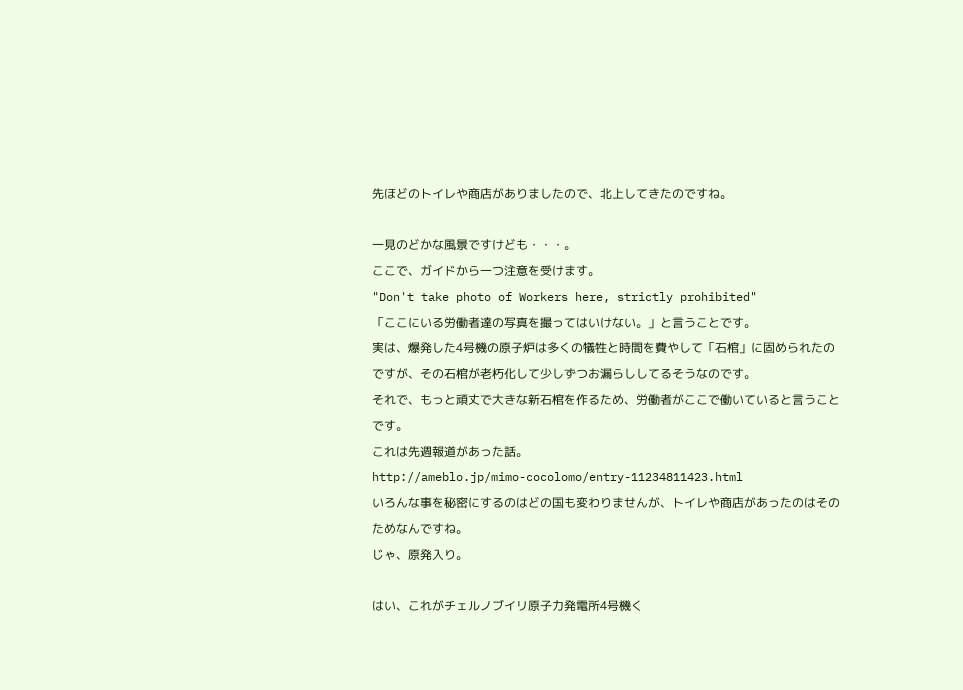先ほどのトイレや商店がありましたので、北上してきたのですね。

一見のどかな風景ですけども・・・。
ここで、ガイドから一つ注意を受けます。
"Don't take photo of Workers here, strictly prohibited"
「ここにいる労働者達の写真を撮ってはいけない。」と言うことです。
実は、爆発した4号機の原子炉は多くの犠牲と時間を費やして「石棺」に固められたのですが、その石棺が老朽化して少しずつお漏らししてるそうなのです。
それで、もっと頑丈で大きな新石棺を作るため、労働者がここで働いていると言うことです。
これは先週報道があった話。
http://ameblo.jp/mimo-cocolomo/entry-11234811423.html
いろんな事を秘密にするのはどの国も変わりませんが、トイレや商店があったのはそのためなんですね。
じゃ、原発入り。

はい、これがチェルノブイリ原子力発電所4号機く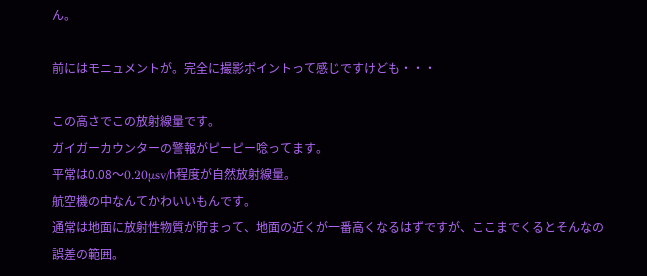ん。

前にはモニュメントが。完全に撮影ポイントって感じですけども・・・

この高さでこの放射線量です。
ガイガーカウンターの警報がピーピー唸ってます。
平常は0.08〜0.20μsv/h程度が自然放射線量。
航空機の中なんてかわいいもんです。
通常は地面に放射性物質が貯まって、地面の近くが一番高くなるはずですが、ここまでくるとそんなの誤差の範囲。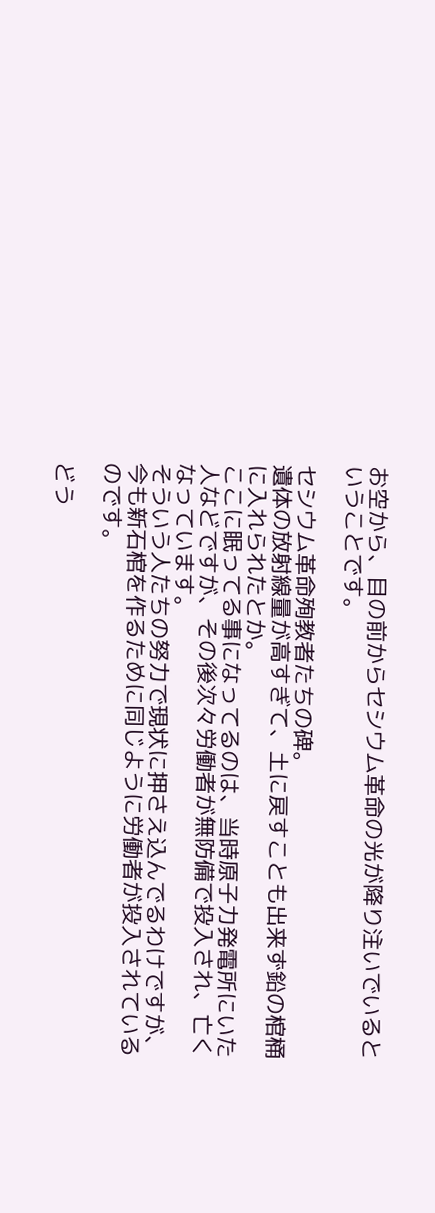お空から、目の前からセシウム革命の光が降り注いでいるということです。

セシウム革命殉教者たちの碑。
遺体の放射線量が高すぎて、土に戻すことも出来ず鉛の棺桶に入れられたとか。
ここに眠ってる事になってるのは、当時原子力発電所にいた人などですが、その後次々労働者が無防備で投入され、亡くなっています。
そういう人たちの努力で現状に押さえ込んでるわけですが、今も新石棺を作るために同じように労働者が投入されているのです。

どう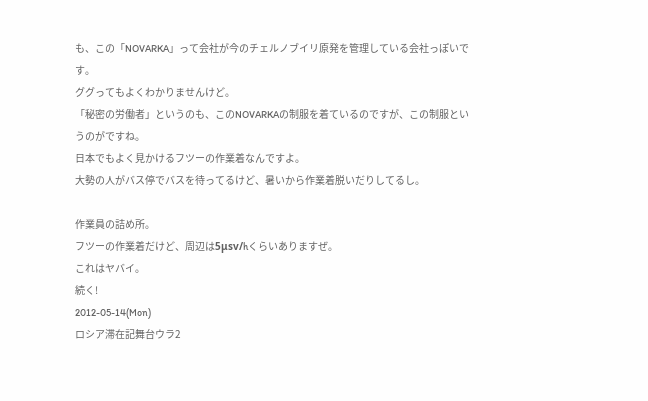も、この「NOVARKA」って会社が今のチェルノブイリ原発を管理している会社っぽいです。
ググってもよくわかりませんけど。
「秘密の労働者」というのも、このNOVARKAの制服を着ているのですが、この制服というのがですね。
日本でもよく見かけるフツーの作業着なんですよ。
大勢の人がバス停でバスを待ってるけど、暑いから作業着脱いだりしてるし。

作業員の詰め所。
フツーの作業着だけど、周辺は5μsv/hくらいありますぜ。
これはヤバイ。
続く!
2012-05-14(Mon)
ロシア滞在記舞台ウラ2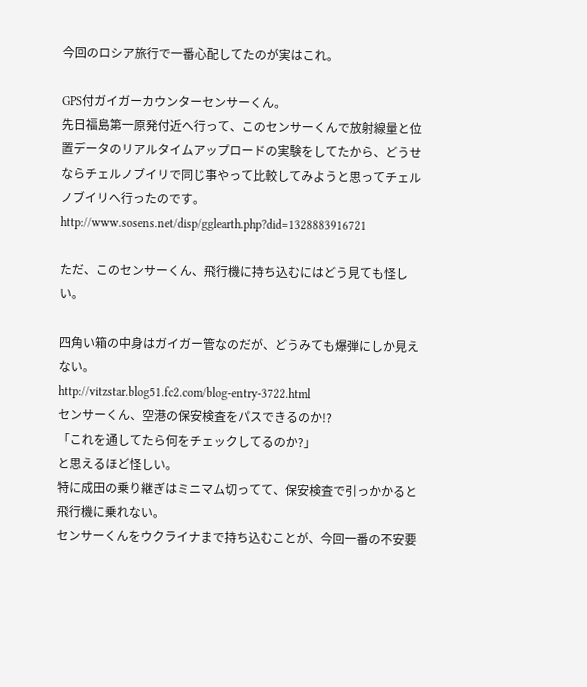今回のロシア旅行で一番心配してたのが実はこれ。

GPS付ガイガーカウンターセンサーくん。
先日福島第一原発付近へ行って、このセンサーくんで放射線量と位置データのリアルタイムアップロードの実験をしてたから、どうせならチェルノブイリで同じ事やって比較してみようと思ってチェルノブイリへ行ったのです。
http://www.sosens.net/disp/gglearth.php?did=1328883916721

ただ、このセンサーくん、飛行機に持ち込むにはどう見ても怪しい。

四角い箱の中身はガイガー管なのだが、どうみても爆弾にしか見えない。
http://vitzstar.blog51.fc2.com/blog-entry-3722.html
センサーくん、空港の保安検査をパスできるのか!?
「これを通してたら何をチェックしてるのか?」
と思えるほど怪しい。
特に成田の乗り継ぎはミニマム切ってて、保安検査で引っかかると飛行機に乗れない。
センサーくんをウクライナまで持ち込むことが、今回一番の不安要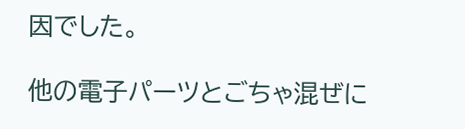因でした。

他の電子パーツとごちゃ混ぜに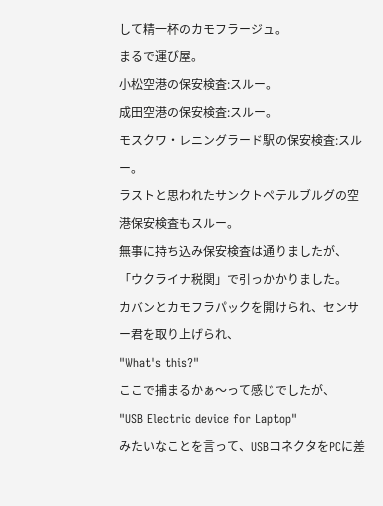して精一杯のカモフラージュ。
まるで運び屋。
小松空港の保安検査:スルー。
成田空港の保安検査:スルー。
モスクワ・レニングラード駅の保安検査:スルー。
ラストと思われたサンクトペテルブルグの空港保安検査もスルー。
無事に持ち込み保安検査は通りましたが、「ウクライナ税関」で引っかかりました。
カバンとカモフラパックを開けられ、センサー君を取り上げられ、
"What's this?"
ここで捕まるかぁ〜って感じでしたが、
"USB Electric device for Laptop"
みたいなことを言って、USBコネクタをPCに差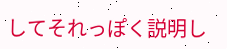してそれっぽく説明し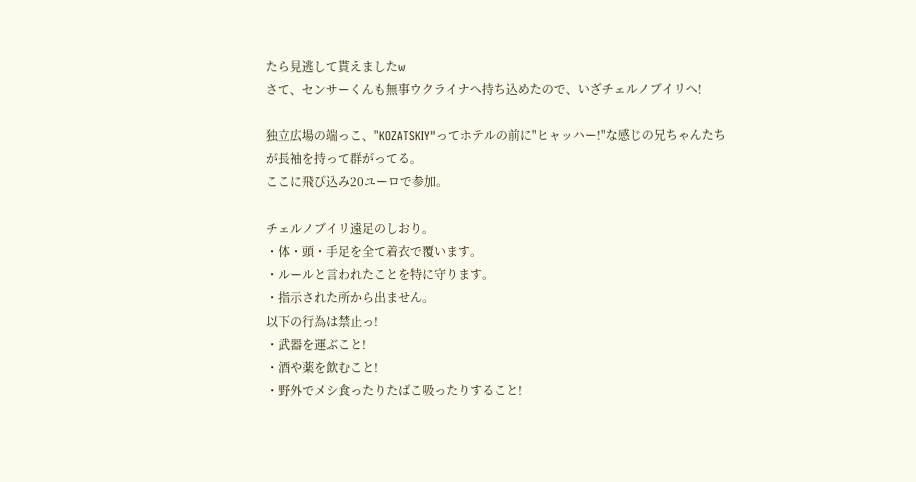たら見逃して貰えましたw
さて、センサーくんも無事ウクライナへ持ち込めたので、いざチェルノブイリへ!

独立広場の端っこ、"KOZATSKIY"ってホテルの前に"ヒャッハー!"な感じの兄ちゃんたちが長袖を持って群がってる。
ここに飛び込み20ユーロで参加。

チェルノブイリ遠足のしおり。
・体・頭・手足を全て着衣で覆います。
・ルールと言われたことを特に守ります。
・指示された所から出ません。
以下の行為は禁止っ!
・武器を運ぶこと!
・酒や薬を飲むこと!
・野外でメシ食ったりたばこ吸ったりすること!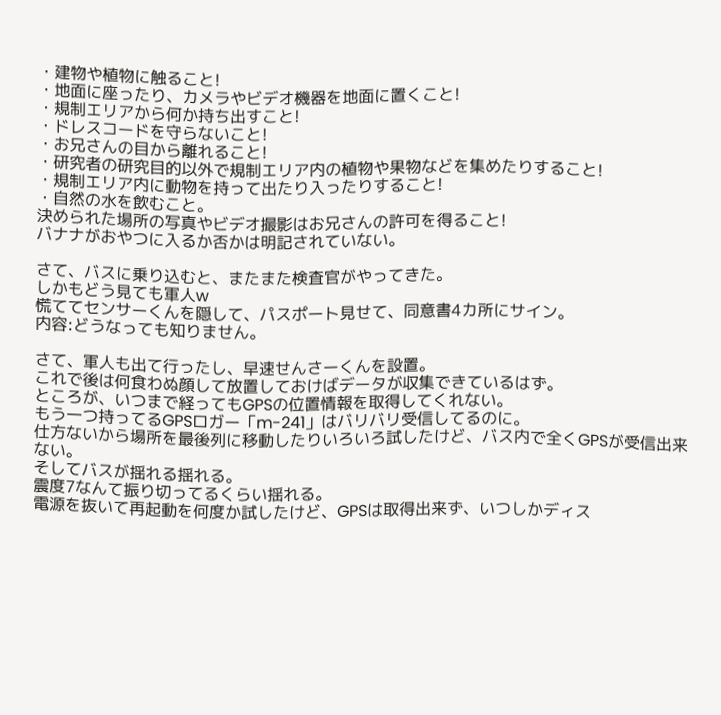・建物や植物に触ること!
・地面に座ったり、カメラやビデオ機器を地面に置くこと!
・規制エリアから何か持ち出すこと!
・ドレスコードを守らないこと!
・お兄さんの目から離れること!
・研究者の研究目的以外で規制エリア内の植物や果物などを集めたりすること!
・規制エリア内に動物を持って出たり入ったりすること!
・自然の水を飲むこと。
決められた場所の写真やビデオ撮影はお兄さんの許可を得ること!
バナナがおやつに入るか否かは明記されていない。

さて、バスに乗り込むと、またまた検査官がやってきた。
しかもどう見ても軍人w
慌ててセンサーくんを隠して、パスポート見せて、同意書4カ所にサイン。
内容:どうなっても知りません。

さて、軍人も出て行ったし、早速せんさーくんを設置。
これで後は何食わぬ顔して放置しておけばデータが収集できているはず。
ところが、いつまで経ってもGPSの位置情報を取得してくれない。
もう一つ持ってるGPSロガー「m-241」はバリバリ受信してるのに。
仕方ないから場所を最後列に移動したりいろいろ試したけど、バス内で全くGPSが受信出来ない。
そしてバスが揺れる揺れる。
震度7なんて振り切ってるくらい揺れる。
電源を抜いて再起動を何度か試したけど、GPSは取得出来ず、いつしかディス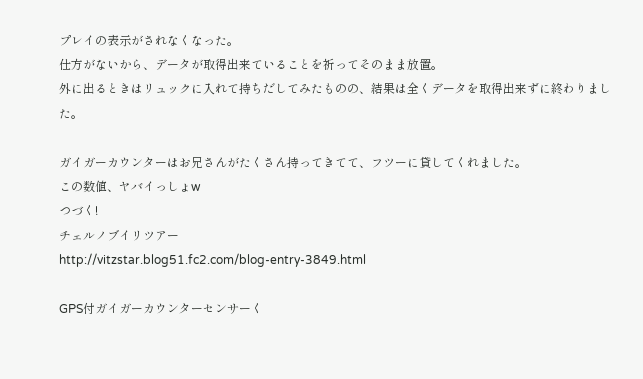プレイの表示がされなくなった。
仕方がないから、データが取得出来ていることを祈ってそのまま放置。
外に出るときはリュックに入れて持ちだしてみたものの、結果は全くデータを取得出来ずに終わりました。

ガイガーカウンターはお兄さんがたくさん持ってきてて、フツーに貸してくれました。
この数値、ヤバイっしょw
つづく!
チェルノブイリツアー
http://vitzstar.blog51.fc2.com/blog-entry-3849.html

GPS付ガイガーカウンターセンサーく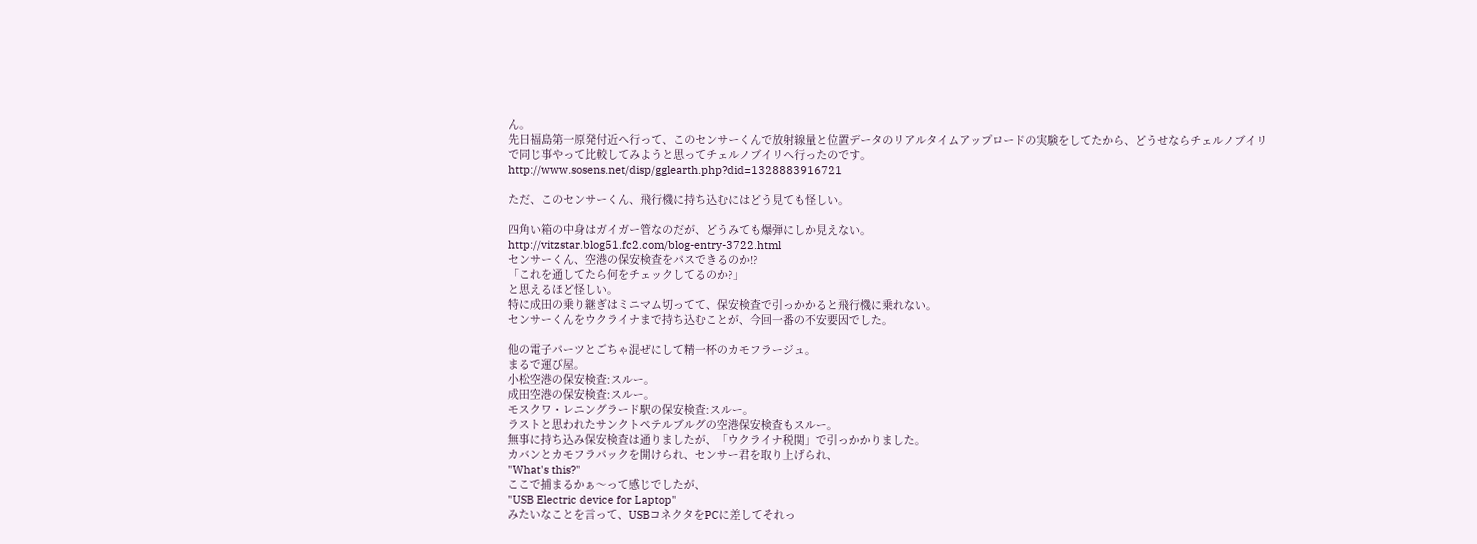ん。
先日福島第一原発付近へ行って、このセンサーくんで放射線量と位置データのリアルタイムアップロードの実験をしてたから、どうせならチェルノブイリで同じ事やって比較してみようと思ってチェルノブイリへ行ったのです。
http://www.sosens.net/disp/gglearth.php?did=1328883916721

ただ、このセンサーくん、飛行機に持ち込むにはどう見ても怪しい。

四角い箱の中身はガイガー管なのだが、どうみても爆弾にしか見えない。
http://vitzstar.blog51.fc2.com/blog-entry-3722.html
センサーくん、空港の保安検査をパスできるのか!?
「これを通してたら何をチェックしてるのか?」
と思えるほど怪しい。
特に成田の乗り継ぎはミニマム切ってて、保安検査で引っかかると飛行機に乗れない。
センサーくんをウクライナまで持ち込むことが、今回一番の不安要因でした。

他の電子パーツとごちゃ混ぜにして精一杯のカモフラージュ。
まるで運び屋。
小松空港の保安検査:スルー。
成田空港の保安検査:スルー。
モスクワ・レニングラード駅の保安検査:スルー。
ラストと思われたサンクトペテルブルグの空港保安検査もスルー。
無事に持ち込み保安検査は通りましたが、「ウクライナ税関」で引っかかりました。
カバンとカモフラパックを開けられ、センサー君を取り上げられ、
"What's this?"
ここで捕まるかぁ〜って感じでしたが、
"USB Electric device for Laptop"
みたいなことを言って、USBコネクタをPCに差してそれっ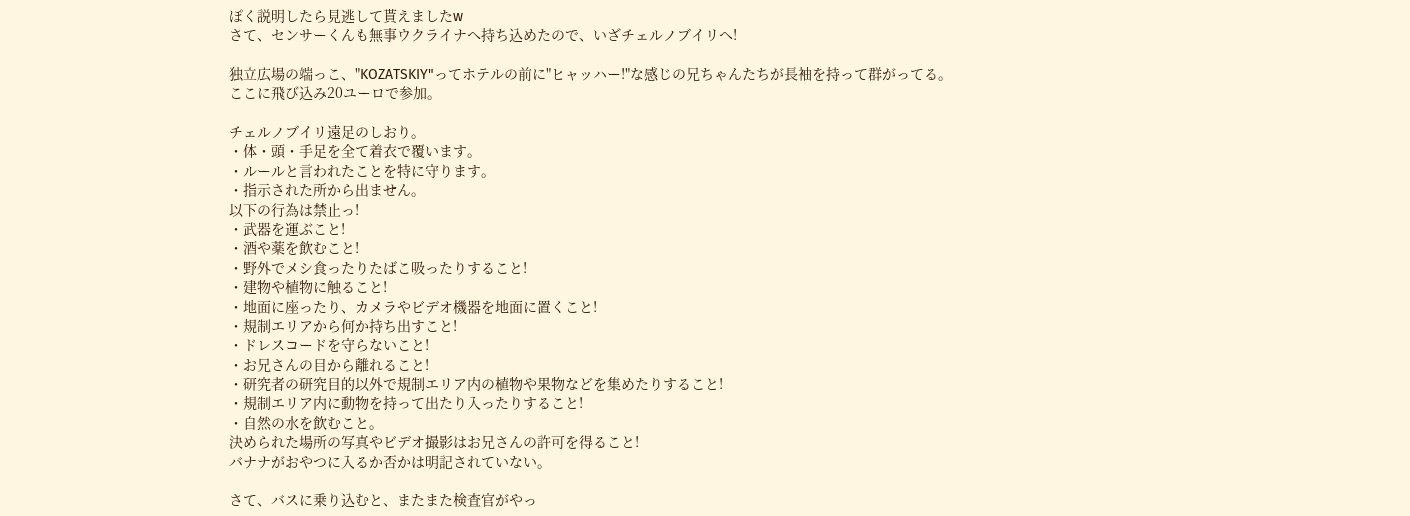ぽく説明したら見逃して貰えましたw
さて、センサーくんも無事ウクライナへ持ち込めたので、いざチェルノブイリへ!

独立広場の端っこ、"KOZATSKIY"ってホテルの前に"ヒャッハー!"な感じの兄ちゃんたちが長袖を持って群がってる。
ここに飛び込み20ユーロで参加。

チェルノブイリ遠足のしおり。
・体・頭・手足を全て着衣で覆います。
・ルールと言われたことを特に守ります。
・指示された所から出ません。
以下の行為は禁止っ!
・武器を運ぶこと!
・酒や薬を飲むこと!
・野外でメシ食ったりたばこ吸ったりすること!
・建物や植物に触ること!
・地面に座ったり、カメラやビデオ機器を地面に置くこと!
・規制エリアから何か持ち出すこと!
・ドレスコードを守らないこと!
・お兄さんの目から離れること!
・研究者の研究目的以外で規制エリア内の植物や果物などを集めたりすること!
・規制エリア内に動物を持って出たり入ったりすること!
・自然の水を飲むこと。
決められた場所の写真やビデオ撮影はお兄さんの許可を得ること!
バナナがおやつに入るか否かは明記されていない。

さて、バスに乗り込むと、またまた検査官がやっ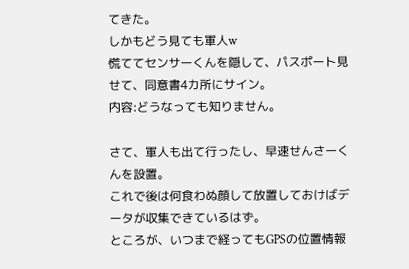てきた。
しかもどう見ても軍人w
慌ててセンサーくんを隠して、パスポート見せて、同意書4カ所にサイン。
内容:どうなっても知りません。

さて、軍人も出て行ったし、早速せんさーくんを設置。
これで後は何食わぬ顔して放置しておけばデータが収集できているはず。
ところが、いつまで経ってもGPSの位置情報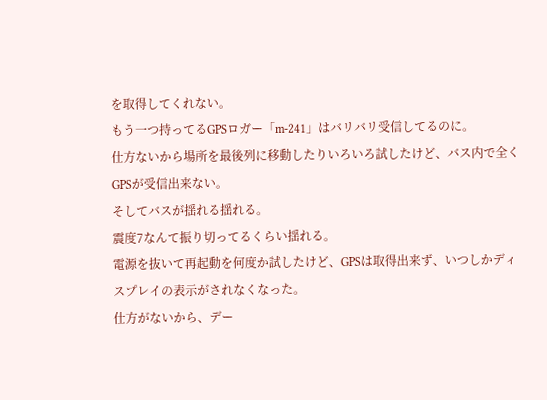を取得してくれない。
もう一つ持ってるGPSロガー「m-241」はバリバリ受信してるのに。
仕方ないから場所を最後列に移動したりいろいろ試したけど、バス内で全くGPSが受信出来ない。
そしてバスが揺れる揺れる。
震度7なんて振り切ってるくらい揺れる。
電源を抜いて再起動を何度か試したけど、GPSは取得出来ず、いつしかディスプレイの表示がされなくなった。
仕方がないから、デー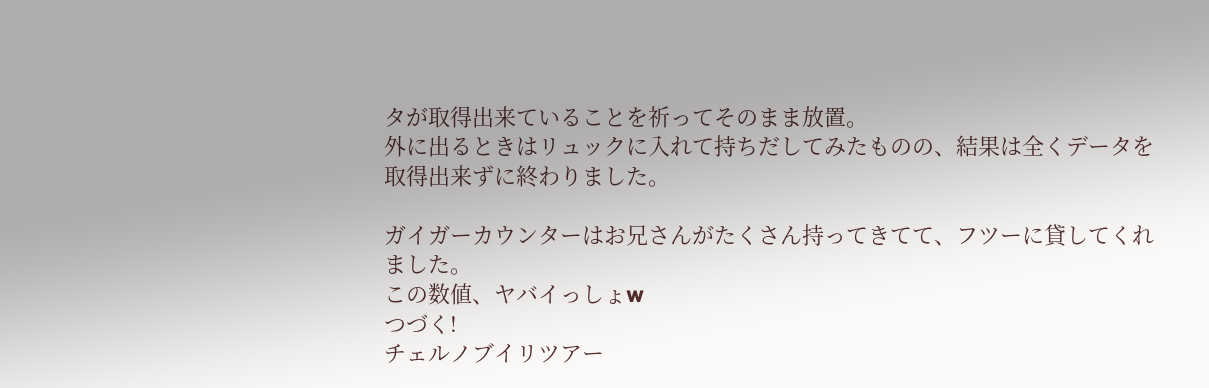タが取得出来ていることを祈ってそのまま放置。
外に出るときはリュックに入れて持ちだしてみたものの、結果は全くデータを取得出来ずに終わりました。

ガイガーカウンターはお兄さんがたくさん持ってきてて、フツーに貸してくれました。
この数値、ヤバイっしょw
つづく!
チェルノブイリツアー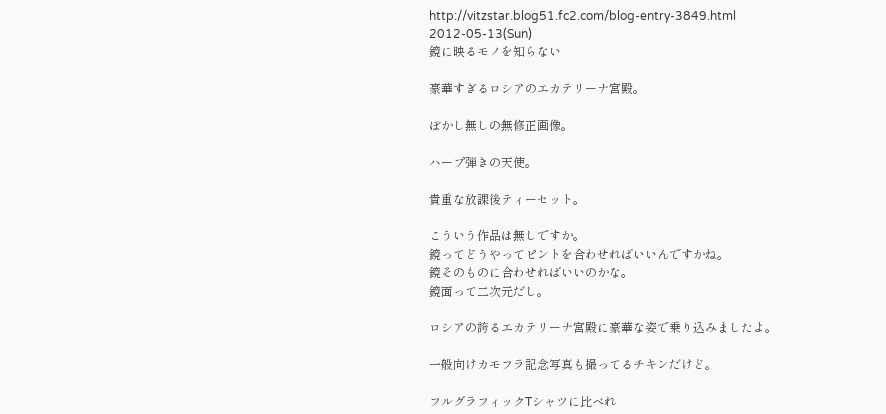http://vitzstar.blog51.fc2.com/blog-entry-3849.html
2012-05-13(Sun)
鏡に映るモノを知らない

豪華すぎるロシアのエカテリーナ宮殿。

ぼかし無しの無修正画像。

ハープ弾きの天使。

貴重な放課後ティーセット。

こういう作品は無しですか。
鏡ってどうやってピントを合わせればいいんですかね。
鏡そのものに合わせればいいのかな。
鏡面って二次元だし。

ロシアの誇るエカテリーナ宮殿に豪華な姿で乗り込みましたよ。

一般向けカモフラ記念写真も撮ってるチキンだけど。

フルグラフィックTシャツに比べれ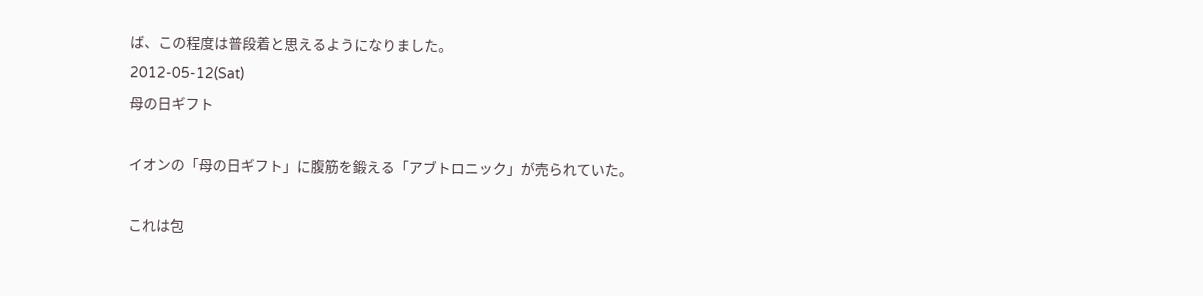ば、この程度は普段着と思えるようになりました。
2012-05-12(Sat)
母の日ギフト

イオンの「母の日ギフト」に腹筋を鍛える「アブトロニック」が売られていた。

これは包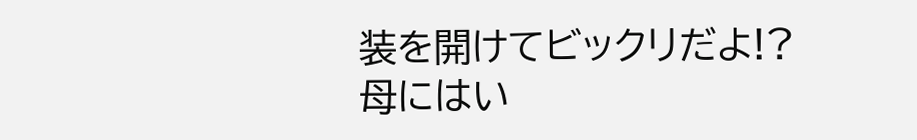装を開けてビックリだよ!?
母にはい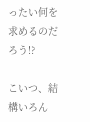ったい何を求めるのだろう!?

こいつ、結構いろん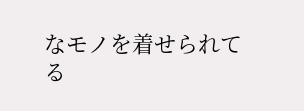なモノを着せられてる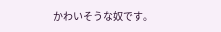かわいそうな奴です。